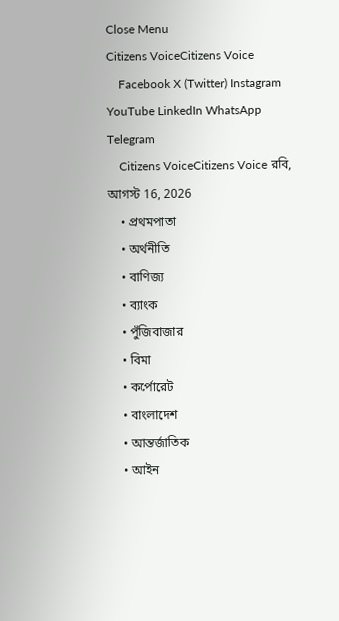Close Menu
Citizens VoiceCitizens Voice
    Facebook X (Twitter) Instagram YouTube LinkedIn WhatsApp Telegram
    Citizens VoiceCitizens Voice রবি, আগস্ট 16, 2026
    • প্রথমপাতা
    • অর্থনীতি
    • বাণিজ্য
    • ব্যাংক
    • পুঁজিবাজার
    • বিমা
    • কর্পোরেট
    • বাংলাদেশ
    • আন্তর্জাতিক
    • আইন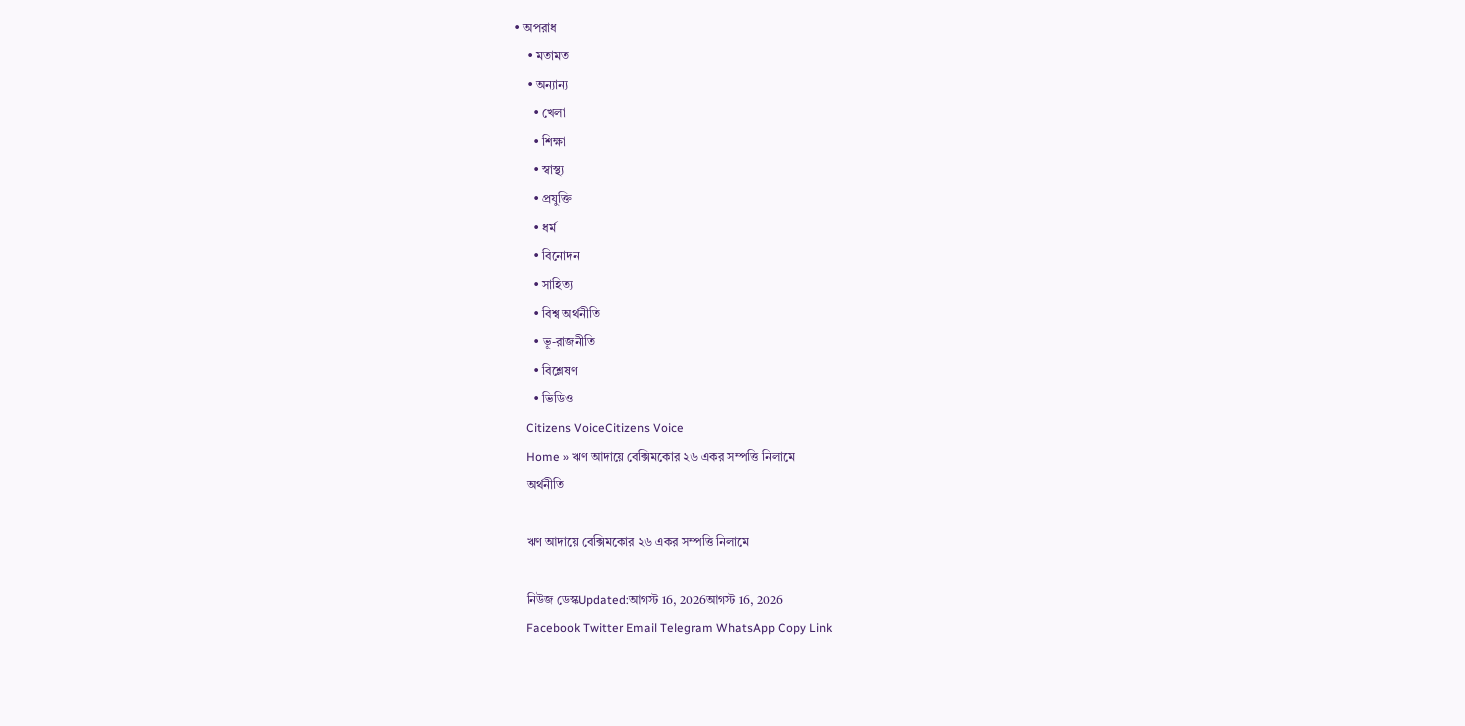• অপরাধ
    • মতামত
    • অন্যান্য
      • খেলা
      • শিক্ষা
      • স্বাস্থ্য
      • প্রযুক্তি
      • ধর্ম
      • বিনোদন
      • সাহিত্য
      • বিশ্ব অর্থনীতি
      • ভূ-রাজনীতি
      • বিশ্লেষণ
      • ভিডিও
    Citizens VoiceCitizens Voice
    Home » ঋণ আদায়ে বেক্সিমকোর ২৬ একর সম্পত্তি নিলামে
    অর্থনীতি

    ঋণ আদায়ে বেক্সিমকোর ২৬ একর সম্পত্তি নিলামে

    নিউজ ডেস্কUpdated:আগস্ট 16, 2026আগস্ট 16, 2026
    Facebook Twitter Email Telegram WhatsApp Copy Link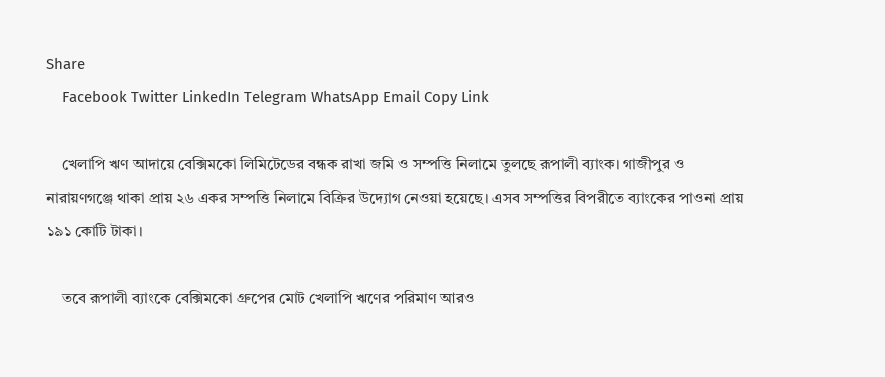Share
    Facebook Twitter LinkedIn Telegram WhatsApp Email Copy Link

    খেলাপি ঋণ আদায়ে বেক্সিমকো লিমিটেডের বন্ধক রাখা জমি ও সম্পত্তি নিলামে তুলছে রূপালী ব্যাংক। গাজীপুর ও নারায়ণগঞ্জে থাকা প্রায় ২৬ একর সম্পত্তি নিলামে বিক্রির উদ্যোগ নেওয়া হয়েছে। এসব সম্পত্তির বিপরীতে ব্যাংকের পাওনা প্রায় ১৯১ কোটি টাকা।

    তবে রূপালী ব্যাংকে বেক্সিমকো গ্রুপের মোট খেলাপি ঋণের পরিমাণ আরও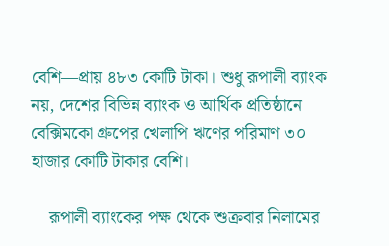বেশি—প্রায় ৪৮৩ কোটি টাকা। শুধু রূপালী ব্যাংক নয়, দেশের বিভিন্ন ব্যাংক ও আর্থিক প্রতিষ্ঠানে বেক্সিমকো গ্রুপের খেলাপি ঋণের পরিমাণ ৩০ হাজার কোটি টাকার বেশি।

    রূপালী ব্যাংকের পক্ষ থেকে শুক্রবার নিলামের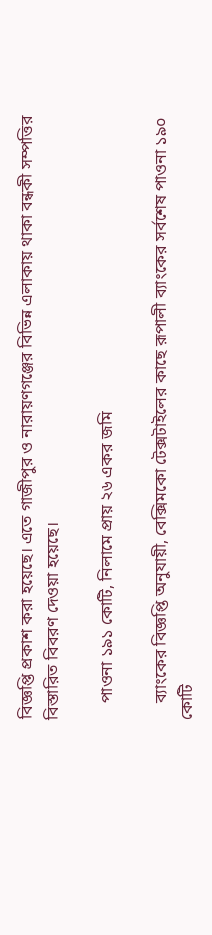বিজ্ঞপ্তি প্রকাশ করা হয়েছে। এতে গাজীপুর ও নারায়ণগঞ্জের বিভিন্ন এলাকায় থাকা বন্ধকী সম্পত্তির বিস্তারিত বিবরণ দেওয়া হয়েছে।

    পাওনা ১৯১ কোটি, নিলামে প্রায় ২৬ একর জমি

    ব্যাংকের বিজ্ঞপ্তি অনুযায়ী, বেক্সিমকো টেক্সটাইলের কাছে রূপালী ব্যাংকের সর্বশেষ পাওনা ১৯০ কোটি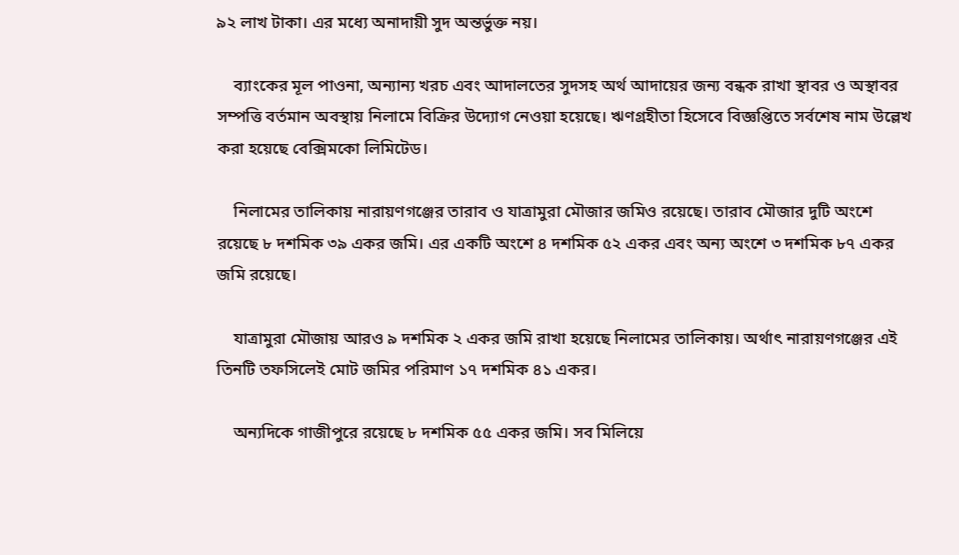৯২ লাখ টাকা। এর মধ্যে অনাদায়ী সুদ অন্তর্ভুক্ত নয়।

    ব্যাংকের মূল পাওনা, অন্যান্য খরচ এবং আদালতের সুদসহ অর্থ আদায়ের জন্য বন্ধক রাখা স্থাবর ও অস্থাবর সম্পত্তি বর্তমান অবস্থায় নিলামে বিক্রির উদ্যোগ নেওয়া হয়েছে। ঋণগ্রহীতা হিসেবে বিজ্ঞপ্তিতে সর্বশেষ নাম উল্লেখ করা হয়েছে বেক্সিমকো লিমিটেড।

    নিলামের তালিকায় নারায়ণগঞ্জের তারাব ও যাত্রামুরা মৌজার জমিও রয়েছে। তারাব মৌজার দুটি অংশে রয়েছে ৮ দশমিক ৩৯ একর জমি। এর একটি অংশে ৪ দশমিক ৫২ একর এবং অন্য অংশে ৩ দশমিক ৮৭ একর জমি রয়েছে।

    যাত্রামুরা মৌজায় আরও ৯ দশমিক ২ একর জমি রাখা হয়েছে নিলামের তালিকায়। অর্থাৎ নারায়ণগঞ্জের এই তিনটি তফসিলেই মোট জমির পরিমাণ ১৭ দশমিক ৪১ একর।

    অন্যদিকে গাজীপুরে রয়েছে ৮ দশমিক ৫৫ একর জমি। সব মিলিয়ে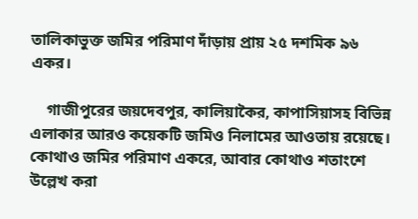তালিকাভুক্ত জমির পরিমাণ দাঁড়ায় প্রায় ২৫ দশমিক ৯৬ একর।

    গাজীপুরের জয়দেবপুর, কালিয়াকৈর, কাপাসিয়াসহ বিভিন্ন এলাকার আরও কয়েকটি জমিও নিলামের আওতায় রয়েছে। কোথাও জমির পরিমাণ একরে, আবার কোথাও শতাংশে উল্লেখ করা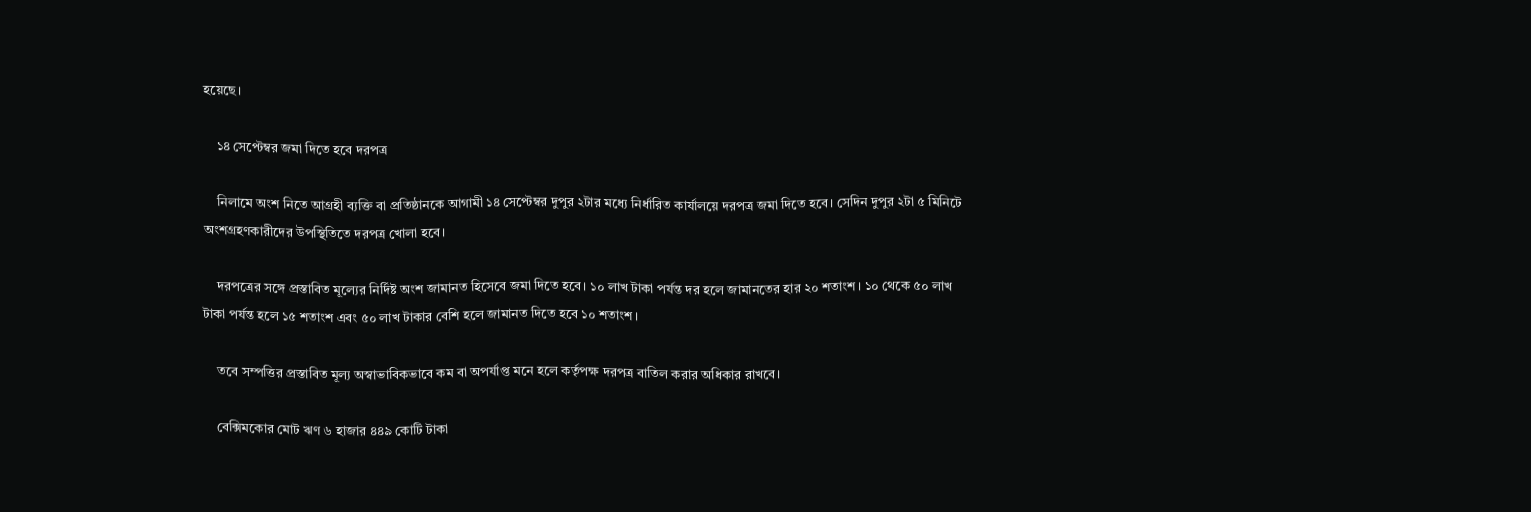হয়েছে।

    ১৪ সেপ্টেম্বর জমা দিতে হবে দরপত্র

    নিলামে অংশ নিতে আগ্রহী ব্যক্তি বা প্রতিষ্ঠানকে আগামী ১৪ সেপ্টেম্বর দুপুর ২টার মধ্যে নির্ধারিত কার্যালয়ে দরপত্র জমা দিতে হবে। সেদিন দুপুর ২টা ৫ মিনিটে অংশগ্রহণকারীদের উপস্থিতিতে দরপত্র খোলা হবে।

    দরপত্রের সঙ্গে প্রস্তাবিত মূল্যের নির্দিষ্ট অংশ জামানত হিসেবে জমা দিতে হবে। ১০ লাখ টাকা পর্যন্ত দর হলে জামানতের হার ২০ শতাংশ। ১০ থেকে ৫০ লাখ টাকা পর্যন্ত হলে ১৫ শতাংশ এবং ৫০ লাখ টাকার বেশি হলে জামানত দিতে হবে ১০ শতাংশ।

    তবে সম্পত্তির প্রস্তাবিত মূল্য অস্বাভাবিকভাবে কম বা অপর্যাপ্ত মনে হলে কর্তৃপক্ষ দরপত্র বাতিল করার অধিকার রাখবে।

    বেক্সিমকোর মোট ঋণ ৬ হাজার ৪৪৯ কোটি টাকা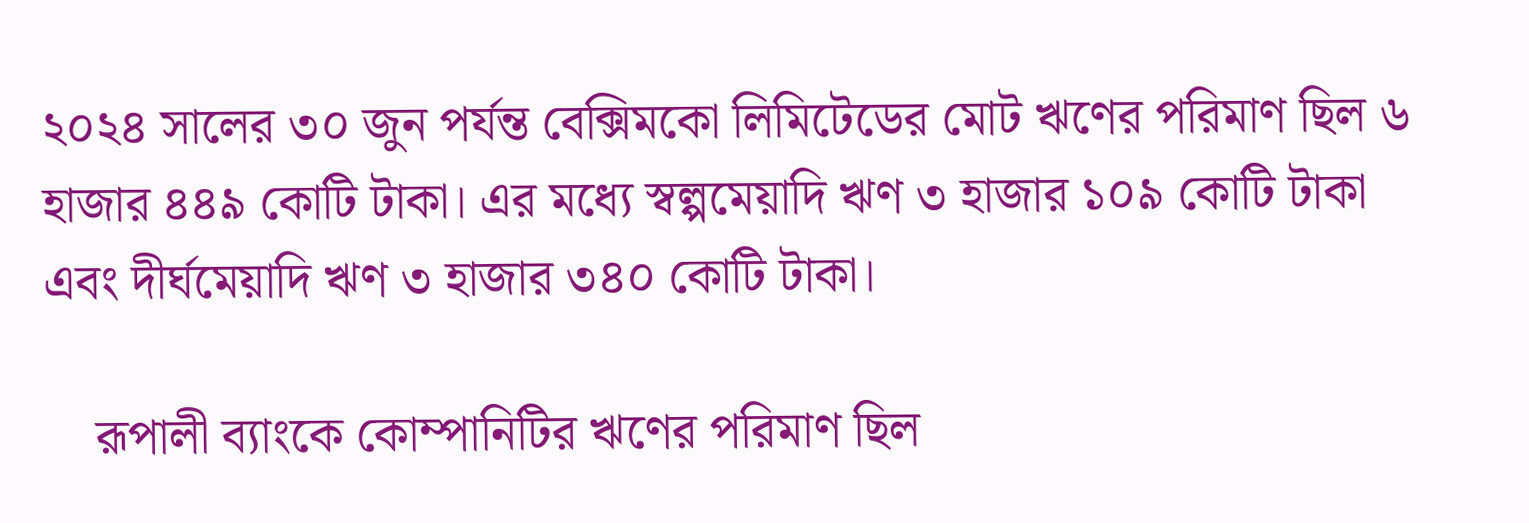২০২৪ সালের ৩০ জুন পর্যন্ত বেক্সিমকো লিমিটেডের মোট ঋণের পরিমাণ ছিল ৬ হাজার ৪৪৯ কোটি টাকা। এর মধ্যে স্বল্পমেয়াদি ঋণ ৩ হাজার ১০৯ কোটি টাকা এবং দীর্ঘমেয়াদি ঋণ ৩ হাজার ৩৪০ কোটি টাকা।

    রূপালী ব্যাংকে কোম্পানিটির ঋণের পরিমাণ ছিল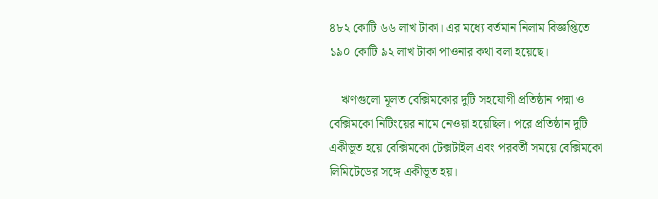৪৮২ কোটি ৬৬ লাখ টাকা। এর মধ্যে বর্তমান নিলাম বিজ্ঞপ্তিতে ১৯০ কোটি ৯২ লাখ টাকা পাওনার কথা বলা হয়েছে।

    ঋণগুলো মূলত বেক্সিমকোর দুটি সহযোগী প্রতিষ্ঠান পদ্মা ও বেক্সিমকো নিটিংয়ের নামে নেওয়া হয়েছিল। পরে প্রতিষ্ঠান দুটি একীভূত হয়ে বেক্সিমকো টেক্সটাইল এবং পরবর্তী সময়ে বেক্সিমকো লিমিটেডের সঙ্গে একীভূত হয়।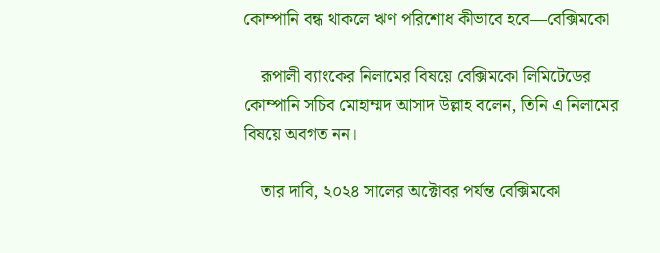কোম্পানি বন্ধ থাকলে ঋণ পরিশোধ কীভাবে হবে—বেক্সিমকো

    রূপালী ব্যাংকের নিলামের বিষয়ে বেক্সিমকো লিমিটেডের কোম্পানি সচিব মোহাম্মদ আসাদ উল্লাহ বলেন, তিনি এ নিলামের বিষয়ে অবগত নন।

    তার দাবি, ২০২৪ সালের অক্টোবর পর্যন্ত বেক্সিমকো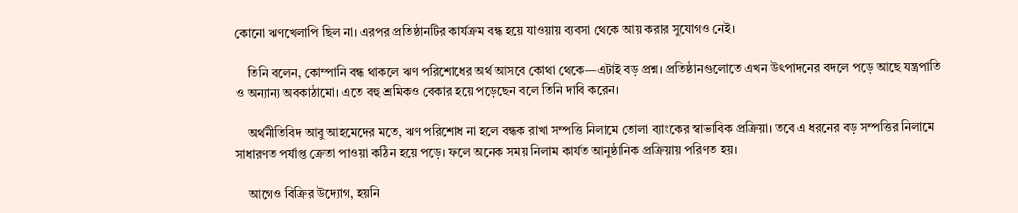কোনো ঋণখেলাপি ছিল না। এরপর প্রতিষ্ঠানটির কার্যক্রম বন্ধ হয়ে যাওয়ায় ব্যবসা থেকে আয় করার সুযোগও নেই।

    তিনি বলেন, কোম্পানি বন্ধ থাকলে ঋণ পরিশোধের অর্থ আসবে কোথা থেকে—এটাই বড় প্রশ্ন। প্রতিষ্ঠানগুলোতে এখন উৎপাদনের বদলে পড়ে আছে যন্ত্রপাতি ও অন্যান্য অবকাঠামো। এতে বহু শ্রমিকও বেকার হয়ে পড়েছেন বলে তিনি দাবি করেন।

    অর্থনীতিবিদ আবু আহমেদের মতে, ঋণ পরিশোধ না হলে বন্ধক রাখা সম্পত্তি নিলামে তোলা ব্যাংকের স্বাভাবিক প্রক্রিয়া। তবে এ ধরনের বড় সম্পত্তির নিলামে সাধারণত পর্যাপ্ত ক্রেতা পাওয়া কঠিন হয়ে পড়ে। ফলে অনেক সময় নিলাম কার্যত আনুষ্ঠানিক প্রক্রিয়ায় পরিণত হয়।

    আগেও বিক্রির উদ্যোগ, হয়নি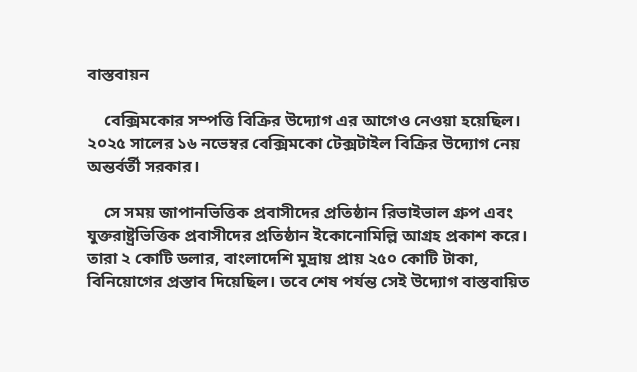বাস্তবায়ন

    বেক্সিমকোর সম্পত্তি বিক্রির উদ্যোগ এর আগেও নেওয়া হয়েছিল। ২০২৫ সালের ১৬ নভেম্বর বেক্সিমকো টেক্সটাইল বিক্রির উদ্যোগ নেয় অন্তর্বর্তী সরকার।

    সে সময় জাপানভিত্তিক প্রবাসীদের প্রতিষ্ঠান রিভাইভাল গ্রুপ এবং যুক্তরাষ্ট্রভিত্তিক প্রবাসীদের প্রতিষ্ঠান ইকোনোমিল্লি আগ্রহ প্রকাশ করে। তারা ২ কোটি ডলার, বাংলাদেশি মুদ্রায় প্রায় ২৫০ কোটি টাকা, বিনিয়োগের প্রস্তাব দিয়েছিল। তবে শেষ পর্যন্ত সেই উদ্যোগ বাস্তবায়িত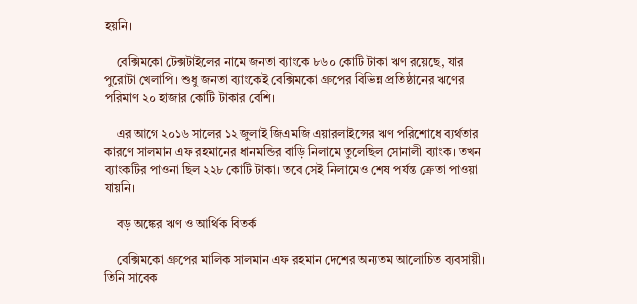হয়নি।

    বেক্সিমকো টেক্সটাইলের নামে জনতা ব্যাংকে ৮৬০ কোটি টাকা ঋণ রয়েছে, যার পুরোটা খেলাপি। শুধু জনতা ব্যাংকেই বেক্সিমকো গ্রুপের বিভিন্ন প্রতিষ্ঠানের ঋণের পরিমাণ ২০ হাজার কোটি টাকার বেশি।

    এর আগে ২০১৬ সালের ১২ জুলাই জিএমজি এয়ারলাইন্সের ঋণ পরিশোধে ব্যর্থতার কারণে সালমান এফ রহমানের ধানমন্ডির বাড়ি নিলামে তুলেছিল সোনালী ব্যাংক। তখন ব্যাংকটির পাওনা ছিল ২২৮ কোটি টাকা। তবে সেই নিলামেও শেষ পর্যন্ত ক্রেতা পাওয়া যায়নি।

    বড় অঙ্কের ঋণ ও আর্থিক বিতর্ক

    বেক্সিমকো গ্রুপের মালিক সালমান এফ রহমান দেশের অন্যতম আলোচিত ব্যবসায়ী। তিনি সাবেক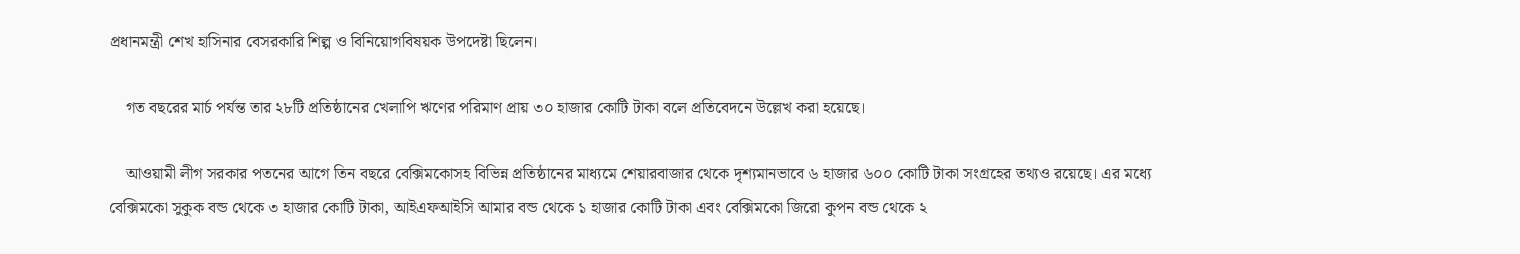প্রধানমন্ত্রী শেখ হাসিনার বেসরকারি শিল্প ও বিনিয়োগবিষয়ক উপদেষ্টা ছিলেন।

    গত বছরের মার্চ পর্যন্ত তার ২৮টি প্রতিষ্ঠানের খেলাপি ঋণের পরিমাণ প্রায় ৩০ হাজার কোটি টাকা বলে প্রতিবেদনে উল্লেখ করা হয়েছে।

    আওয়ামী লীগ সরকার পতনের আগে তিন বছরে বেক্সিমকোসহ বিভিন্ন প্রতিষ্ঠানের মাধ্যমে শেয়ারবাজার থেকে দৃশ্যমানভাবে ৬ হাজার ৬০০ কোটি টাকা সংগ্রহের তথ্যও রয়েছে। এর মধ্যে বেক্সিমকো সুকুক বন্ড থেকে ৩ হাজার কোটি টাকা, আইএফআইসি আমার বন্ড থেকে ১ হাজার কোটি টাকা এবং বেক্সিমকো জিরো কুপন বন্ড থেকে ২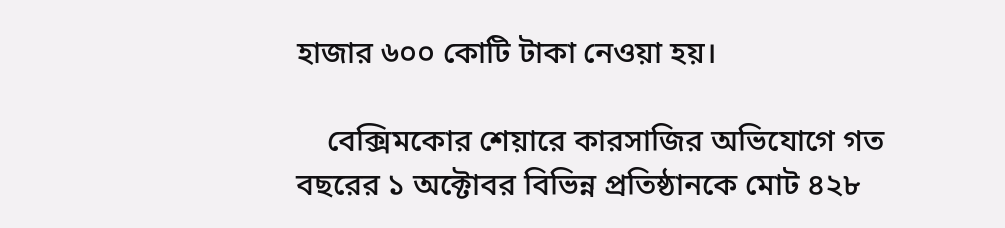হাজার ৬০০ কোটি টাকা নেওয়া হয়।

    বেক্সিমকোর শেয়ারে কারসাজির অভিযোগে গত বছরের ১ অক্টোবর বিভিন্ন প্রতিষ্ঠানকে মোট ৪২৮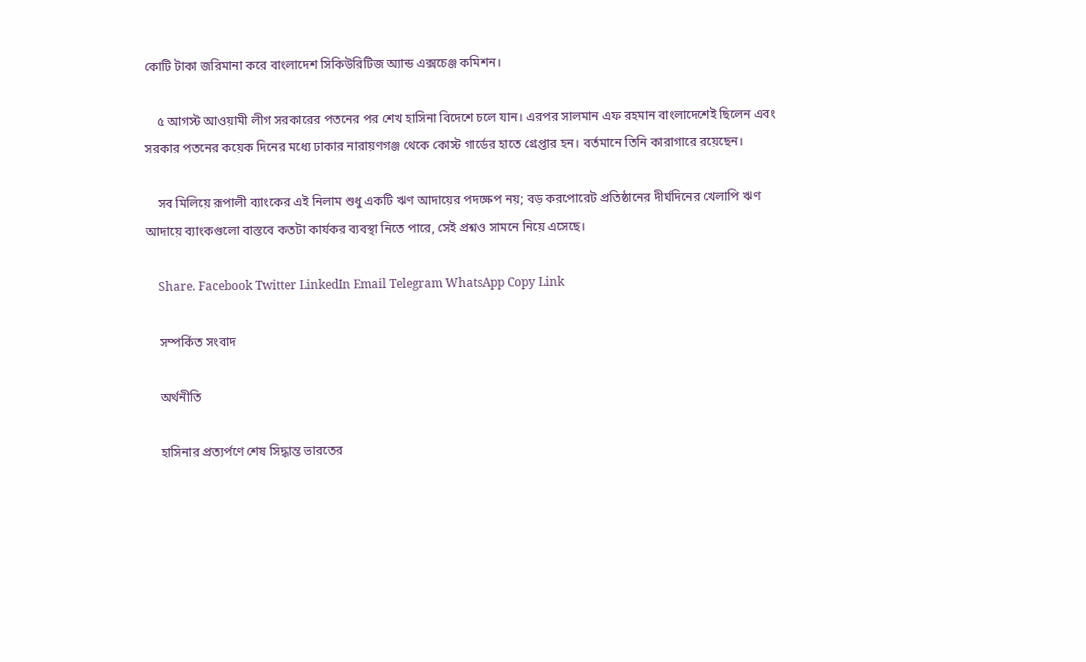কোটি টাকা জরিমানা করে বাংলাদেশ সিকিউরিটিজ অ্যান্ড এক্সচেঞ্জ কমিশন।

    ৫ আগস্ট আওয়ামী লীগ সরকারের পতনের পর শেখ হাসিনা বিদেশে চলে যান। এরপর সালমান এফ রহমান বাংলাদেশেই ছিলেন এবং সরকার পতনের কয়েক দিনের মধ্যে ঢাকার নারায়ণগঞ্জ থেকে কোস্ট গার্ডের হাতে গ্রেপ্তার হন। বর্তমানে তিনি কারাগারে রয়েছেন।

    সব মিলিয়ে রূপালী ব্যাংকের এই নিলাম শুধু একটি ঋণ আদায়ের পদক্ষেপ নয়; বড় করপোরেট প্রতিষ্ঠানের দীর্ঘদিনের খেলাপি ঋণ আদায়ে ব্যাংকগুলো বাস্তবে কতটা কার্যকর ব্যবস্থা নিতে পারে, সেই প্রশ্নও সামনে নিয়ে এসেছে।

    Share. Facebook Twitter LinkedIn Email Telegram WhatsApp Copy Link

    সম্পর্কিত সংবাদ

    অর্থনীতি

    হাসিনার প্রত্যর্পণে শেষ সিদ্ধান্ত ভারতের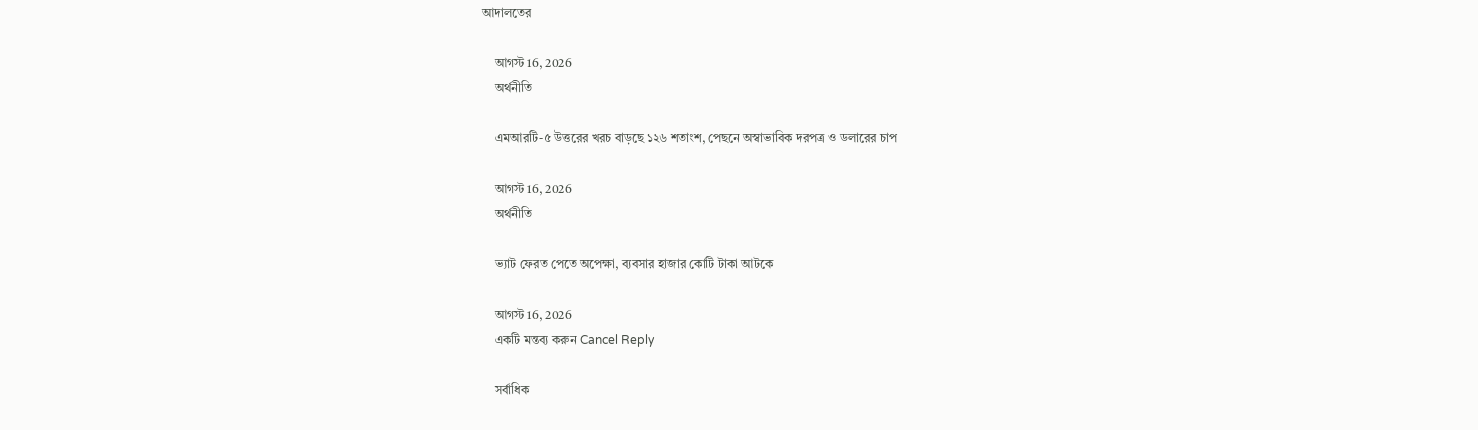আদালতের

    আগস্ট 16, 2026
    অর্থনীতি

    এমআরটি-৫ উত্তরের খরচ বাড়ছে ১২৬ শতাংশ, পেছনে অস্বাভাবিক দরপত্র ও ডলারের চাপ

    আগস্ট 16, 2026
    অর্থনীতি

    ভ্যাট ফেরত পেতে অপেক্ষা, ব্যবসার হাজার কোটি টাকা আটকে

    আগস্ট 16, 2026
    একটি মন্তব্য করুন Cancel Reply

    সর্বাধিক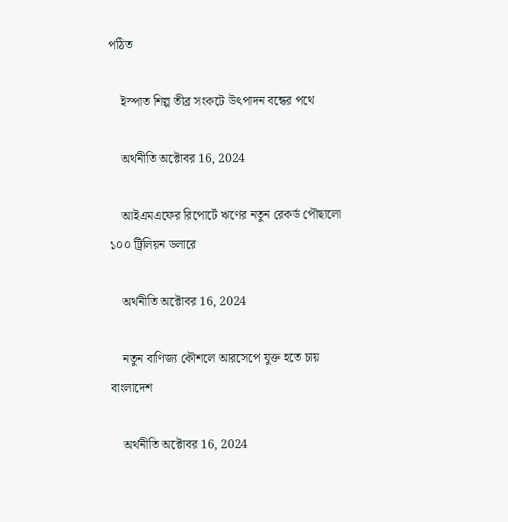পঠিত

    ইস্পাত শিল্প তীব্র সংকটে উৎপাদন বন্ধের পথে

    অর্থনীতি অক্টোবর 16, 2024

    আইএমএফের রিপোর্টে ঋণের নতুন রেকর্ড পৌছালো ১০০ ট্রিলিয়ন ডলারে

    অর্থনীতি অক্টোবর 16, 2024

    নতুন বাণিজ্য কৌশলে আরসেপে যুক্ত হতে চায় বাংলাদেশ

    অর্থনীতি অক্টোবর 16, 2024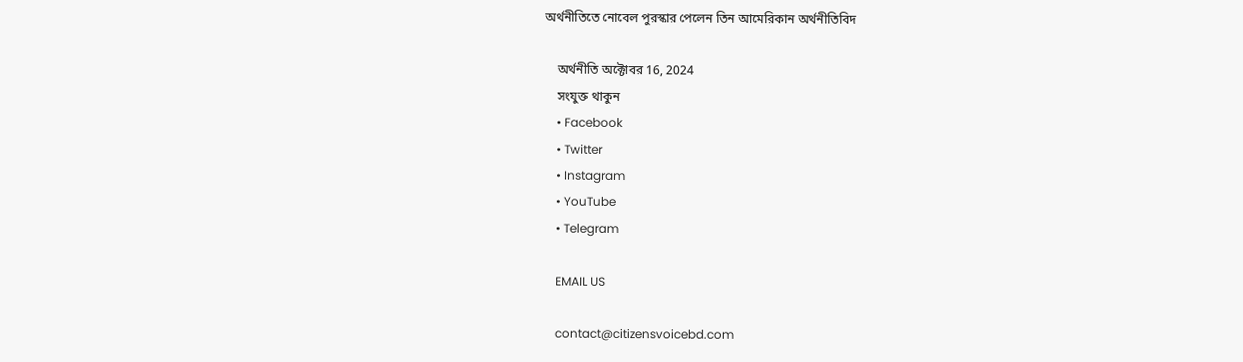অর্থনীতিতে নোবেল পুরস্কার পেলেন তিন আমেরিকান অর্থনীতিবিদ

    অর্থনীতি অক্টোবর 16, 2024
    সংযুক্ত থাকুন
    • Facebook
    • Twitter
    • Instagram
    • YouTube
    • Telegram

    EMAIL US

    contact@citizensvoicebd.com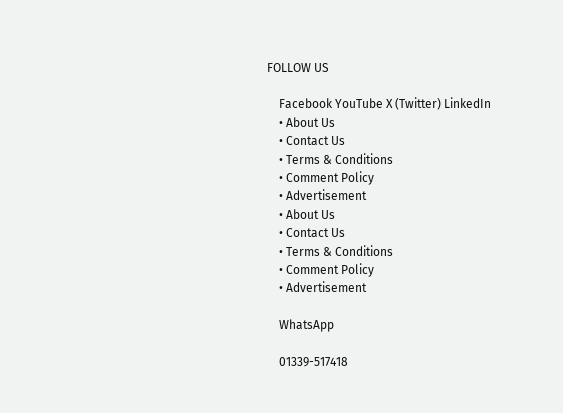FOLLOW US

    Facebook YouTube X (Twitter) LinkedIn
    • About Us
    • Contact Us
    • Terms & Conditions
    • Comment Policy
    • Advertisement
    • About Us
    • Contact Us
    • Terms & Conditions
    • Comment Policy
    • Advertisement

    WhatsApp

    01339-517418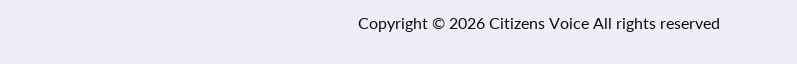Copyright © 2026 Citizens Voice All rights reserved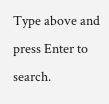Type above and press Enter to search.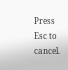Press Esc to cancel.